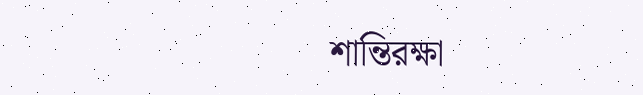শান্তিরক্ষা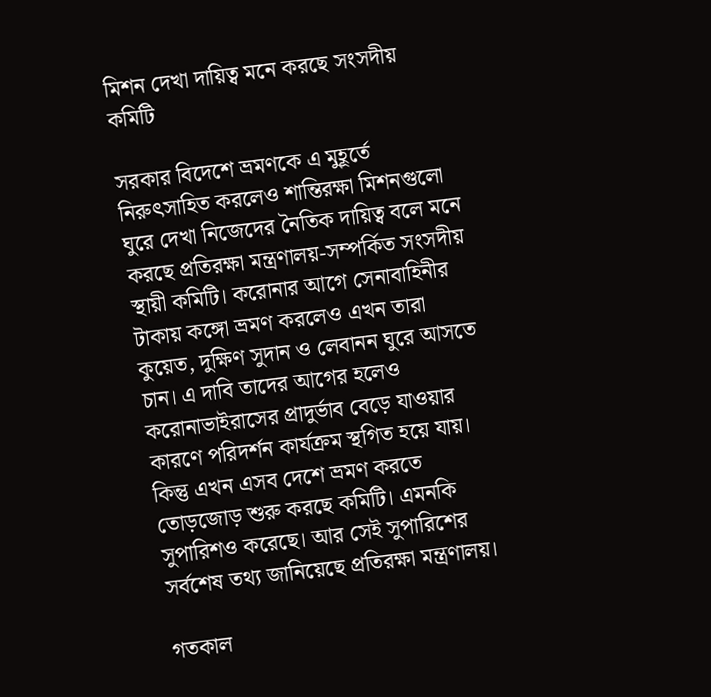মিশন দেখা দায়িত্ব মনে করছে সংসদীয় কমিটি

সরকার বিদেশে ভ্রমণকে এ মুহূর্তে নিরুৎসাহিত করলেও শান্তিরক্ষা মিশনগুলো ঘুরে দেখা নিজেদের নৈতিক দায়িত্ব বলে মনে করছে প্রতিরক্ষা মন্ত্রণালয়-সম্পর্কিত সংসদীয় স্থায়ী কমিটি। করোনার আগে সেনাবাহিনীর টাকায় কঙ্গো ভ্রমণ করলেও এখন তারা কুয়েত, দুক্ষিণ সুদান ও লেবানন ঘুরে আসতে চান। এ দাবি তাদের আগের হলেও করোনাভাইরাসের প্রাদুর্ভাব বেড়ে যাওয়ার কারণে পরিদর্শন কার্যক্রম স্থগিত হয়ে যায়। কিন্তু এখন এসব দেশে ভ্রমণ করতে তোড়জোড় শুরু করছে কমিটি। এমনকি সুপারিশও করেছে। আর সেই সুপারিশের সর্বশেষ তথ্য জানিয়েছে প্রতিরক্ষা মন্ত্রণালয়।

গতকাল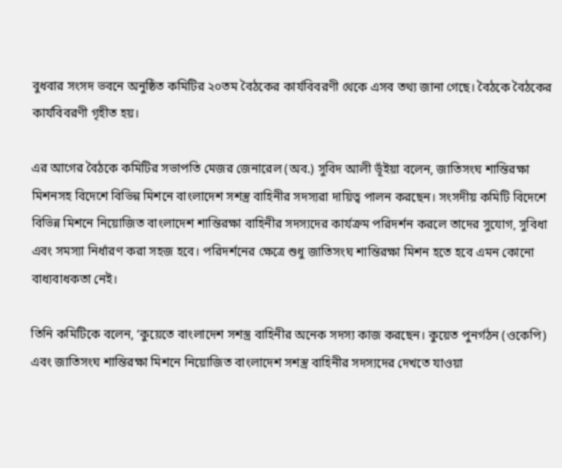বুধবার সংসদ ভবনে অনুষ্ঠিত কমিটির ২০তম বৈঠকের কার্যবিবরণী থেকে এসব তথ্য জানা গেছে। বৈঠকে বৈঠকের কার্যবিবরণী গৃহীত হয়।

এর আগের বৈঠকে কমিটির সভাপতি মেজর জেনারেল (অব.) সুবিদ আলী ভূঁইয়া বলেন, জাতিসংঘ শান্তিরক্ষা মিশনসহ বিদেশে বিভিন্ন মিশনে বাংলাদেশ সশস্ত্র বাহিনীর সদস্যরা দায়িত্ব পালন করছেন। সংসদীয় কমিটি বিদেশে বিভিন্ন মিশনে নিয়োজিত বাংলাদেশ শান্তিরক্ষা বাহিনীর সদস্যদের কার্যক্রম পরিদর্শন করলে তাদের সুযোগ, সুবিধা এবং সমস্যা নির্ধারণ করা সহজ হবে। পরিদর্শনের ক্ষেত্রে শুধু জাতিসংঘ শান্তিরক্ষা মিশন হতে হবে এমন কোনো বাধ্যবাধকতা নেই।

তিনি কমিটিকে বলেন, ‘কুয়েতে বাংলাদেশ সশস্ত্র বাহিনীর অনেক সদস্য কাজ করছেন। কুয়েত পুনর্গঠন (ওকেপি) এবং জাতিসংঘ শান্তিরক্ষা মিশনে নিয়োজিত বাংলাদেশ সশস্ত্র বাহিনীর সদস্যদের দেখতে যাওয়া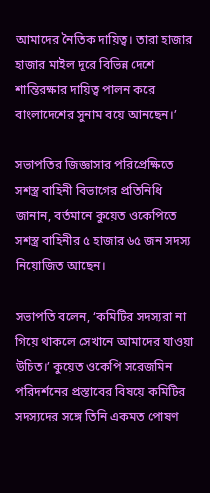আমাদের নৈতিক দায়িত্ব। তারা হাজার হাজার মাইল দূরে বিভিন্ন দেশে শান্তিরক্ষার দায়িত্ব পালন করে বাংলাদেশের সুনাম বয়ে আনছেন।’

সভাপতির জিজ্ঞাসার পরিপ্রেক্ষিতে সশস্ত্র বাহিনী বিভাগের প্রতিনিধি জানান, বর্তমানে কুয়েত ওকেপিতে সশস্ত্র বাহিনীর ৫ হাজার ৬৫ জন সদস্য নিয়োজিত আছেন।

সভাপতি বলেন, ‘কমিটির সদস্যরা না গিয়ে থাকলে সেখানে আমাদের যাওয়া উচিত।’ কুয়েত ওকেপি সরেজমিন পরিদর্শনের প্রস্তাবের বিষয়ে কমিটির সদস্যদের সঙ্গে তিনি একমত পোষণ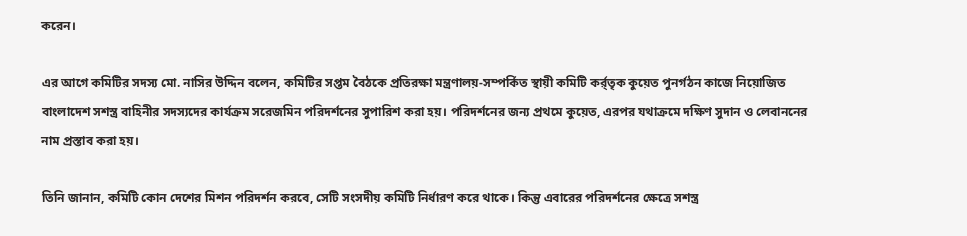করেন।

এর আগে কমিটির সদস্য মো. নাসির উদ্দিন বলেন, কমিটির সপ্তম বৈঠকে প্রতিরক্ষা মন্ত্রণালয়-সম্পর্কিত স্থায়ী কমিটি কর্র্তৃক কুয়েত পুনর্গঠন কাজে নিয়োজিত বাংলাদেশ সশস্ত্র বাহিনীর সদস্যদের কার্যক্রম সরেজমিন পরিদর্শনের সুপারিশ করা হয়। পরিদর্শনের জন্য প্রথমে কুয়েত, এরপর যথাক্রমে দক্ষিণ সুদান ও লেবাননের নাম প্রস্তাব করা হয়।

তিনি জানান, কমিটি কোন দেশের মিশন পরিদর্শন করবে, সেটি সংসদীয় কমিটি নির্ধারণ করে থাকে। কিন্তু এবারের পরিদর্শনের ক্ষেত্রে সশস্ত্র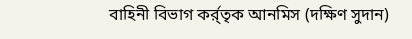বাহিনী বিভাগ কর্র্তৃক আনমিস (দক্ষিণ সুদান)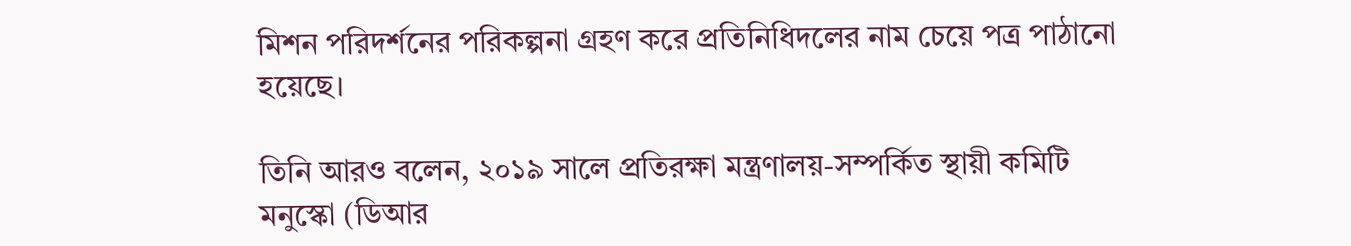মিশন পরিদর্শনের পরিকল্পনা গ্রহণ করে প্রতিনিধিদলের নাম চেয়ে পত্র পাঠানো হয়েছে।

তিনি আরও বলেন, ২০১৯ সালে প্রতিরক্ষা মন্ত্রণালয়-সম্পর্কিত স্থায়ী কমিটি মনুস্কো (ডিআর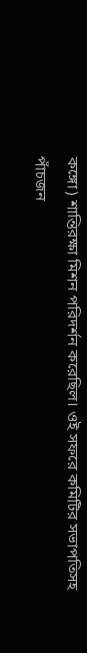কঙ্গো) শান্তিরক্ষা মিশন পরিদর্শন করেছিল। ওই সফরে কমিটির সভাপতিসহ পাঁচজন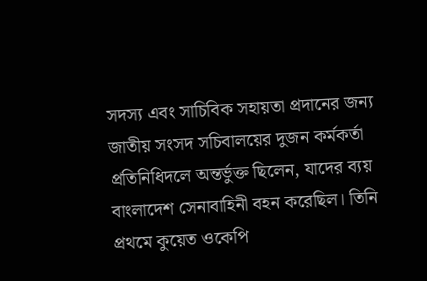সদস্য এবং সাচিবিক সহায়তা প্রদানের জন্য জাতীয় সংসদ সচিবালয়ের দুজন কর্মকর্তা প্রতিনিধিদলে অন্তর্ভুক্ত ছিলেন, যাদের ব্যয় বাংলাদেশ সেনাবাহিনী বহন করেছিল। তিনি প্রথমে কুয়েত ওকেপি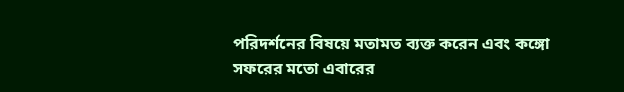পরিদর্শনের বিষয়ে মতামত ব্যক্ত করেন এবং কঙ্গো সফরের মতো এবারের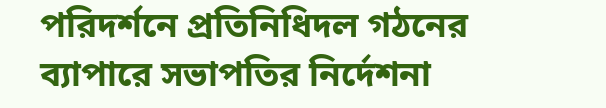পরিদর্শনে প্রতিনিধিদল গঠনের ব্যাপারে সভাপতির নির্দেশনা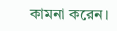কামনা করেন।